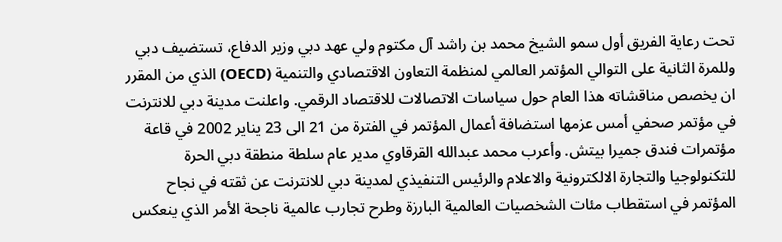تحت رعاية الفريق أول سمو الشيخ محمد بن راشد آل مكتوم ولي عهد دبي وزير الدفاع، تستضيف دبي وللمرة الثانية على التوالي المؤتمر العالمي لمنظمة التعاون الاقتصادي والتنمية (OECD) الذي من المقرر ان يخصص مناقشاته هذا العام حول سياسات الاتصالات للاقتصاد الرقمي. واعلنت مدينة دبي للانترنت في مؤتمر صحفي أمس عزمها استضافة أعمال المؤتمر في الفترة من 21 الى 23 يناير 2002 في قاعة مؤتمرات فندق جميرا بيتش. وأعرب محمد عبدالله القرقاوي مدير عام سلطة منطقة دبي الحرة للتكنولوجيا والتجارة الالكترونية والاعلام والرئيس التنفيذي لمدينة دبي للانترنت عن ثقته في نجاح المؤتمر في استقطاب مئات الشخصيات العالمية البارزة وطرح تجارب عالمية ناجحة الأمر الذي ينعكس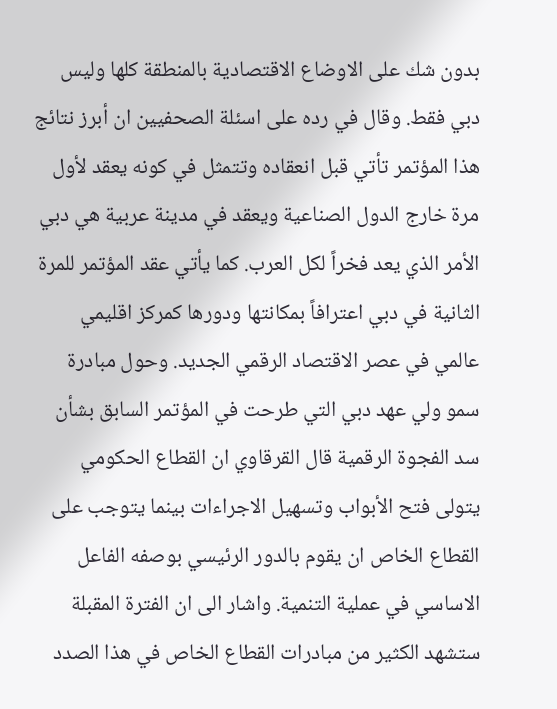بدون شك على الاوضاع الاقتصادية بالمنطقة كلها وليس دبي فقط. وقال في رده على اسئلة الصحفيين ان أبرز نتائج هذا المؤتمر تأتي قبل انعقاده وتتمثل في كونه يعقد لأول مرة خارج الدول الصناعية ويعقد في مدينة عربية هي دبي الأمر الذي يعد فخراً لكل العرب. كما يأتي عقد المؤتمر للمرة الثانية في دبي اعترافاً بمكانتها ودورها كمركز اقليمي عالمي في عصر الاقتصاد الرقمي الجديد. وحول مبادرة سمو ولي عهد دبي التي طرحت في المؤتمر السابق بشأن سد الفجوة الرقمية قال القرقاوي ان القطاع الحكومي يتولى فتح الأبواب وتسهيل الاجراءات بينما يتوجب على القطاع الخاص ان يقوم بالدور الرئيسي بوصفه الفاعل الاساسي في عملية التنمية. واشار الى ان الفترة المقبلة ستشهد الكثير من مبادرات القطاع الخاص في هذا الصدد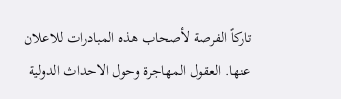تاركاً الفرصة لأصحاب هذه المبادرات للاعلان عنها. العقول المهاجرة وحول الاحداث الدولية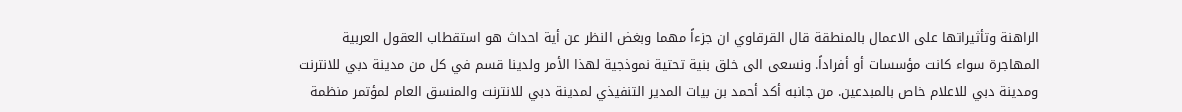الراهنة وتأثيراتها على الاعمال بالمنطقة قال القرقاوي ان جزءاً مهما وبغض النظر عن أية احداث هو استقطاب العقول العربية المهاجرة سواء كانت مؤسسات أو أفراداً. ونسعى الى خلق بنية تحتية نموذجية لهذا الأمر ولدينا قسم في كل من مدينة دبي للانترنت ومدينة دبي للاعلام خاص بالمبدعين. من جانبه أكد أحمد بن بيات المدير التنفيذي لمدينة دبي للانترنت والمنسق العام لمؤتمر منظمة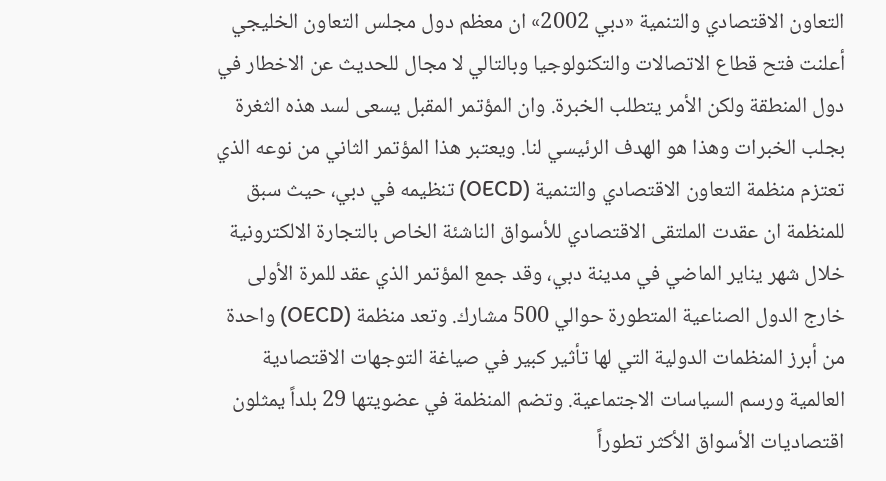التعاون الاقتصادي والتنمية «دبي 2002» ان معظم دول مجلس التعاون الخليجي أعلنت فتح قطاع الاتصالات والتكنولوجيا وبالتالي لا مجال للحديث عن الاخطار في دول المنطقة ولكن الأمر يتطلب الخبرة. وان المؤتمر المقبل يسعى لسد هذه الثغرة بجلب الخبرات وهذا هو الهدف الرئيسي لنا. ويعتبر هذا المؤتمر الثاني من نوعه الذي تعتزم منظمة التعاون الاقتصادي والتنمية (OECD) تنظيمه في دبي، حيث سبق للمنظمة ان عقدت الملتقى الاقتصادي للأسواق الناشئة الخاص بالتجارة الالكترونية خلال شهر يناير الماضي في مدينة دبي، وقد جمع المؤتمر الذي عقد للمرة الأولى خارج الدول الصناعية المتطورة حوالي 500 مشارك. وتعد منظمة (OECD) واحدة من أبرز المنظمات الدولية التي لها تأثير كبير في صياغة التوجهات الاقتصادية العالمية ورسم السياسات الاجتماعية. وتضم المنظمة في عضويتها 29 بلداً يمثلون اقتصاديات الأسواق الأكثر تطوراً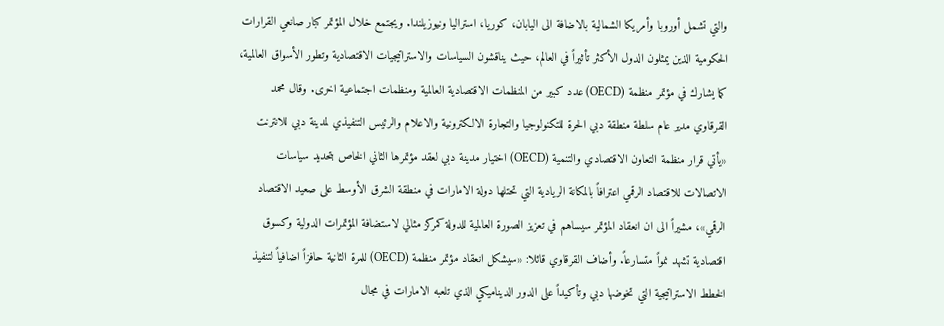والتي تشمل أوروبا وأمريكا الشمالية بالاضافة الى اليابان، كوريا، استراليا ونيوزيلندا. ويجتمع خلال المؤتمر كبار صانعي القرارات الحكومية الذين يمثلون الدول الأكثر تأثيراً في العالم، حيث يناقشون السياسات والاستراتيجيات الاقتصادية وتطور الأسواق العالمية، كما يشارك في مؤتمر منظمة (OECD) عدد كبير من المنظمات الاقتصادية العالمية ومنظمات اجتماعية اخرى. وقال محمد القرقاوي مدير عام سلطة منطقة دبي الحرة للتكنولوجيا والتجارة الالكترونية والاعلام والرئيس التنفيذي لمدينة دبي للانترنت «يأتي قرار منظمة التعاون الاقتصادي والتنمية (OECD) اختيار مدينة دبي لعقد مؤتمرها الثاني الخاص بتحديد سياسات الاتصالات للاقتصاد الرقمي اعترافاً بالمكانة الريادية التي تحتلها دولة الامارات في منطقة الشرق الأوسط على صعيد الاقتصاد الرقمي»، مشيراً الى ان انعقاد المؤتمر سيساهم في تعزيز الصورة العالمية للدولة كمركز مثالي لاستضافة المؤتمرات الدولية وكسوق اقتصادية تشهد نمواً متسارعاً. وأضاف القرقاوي قائلا: «سيشكل انعقاد مؤتمر منظمة (OECD) للمرة الثانية حافزاً اضافياً لتنفيذ الخطط الاستراتيجية التي تخوضها دبي وتأكيداً على الدور الديناميكي الذي تلعبه الامارات في مجال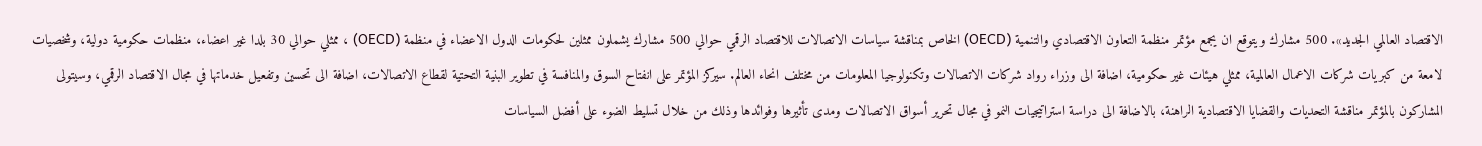الاقتصاد العالمي الجديد». 500 مشارك ويتوقع ان يجمع مؤتمر منظمة التعاون الاقتصادي والتنمية (OECD) الخاص بمناقشة سياسات الاتصالات للاقتصاد الرقمي حوالي 500 مشارك يشملون ممثلين لحكومات الدول الاعضاء في منظمة (OECD) ، ممثلي حوالي 30 بلدا غير اعضاء، منظمات حكومية دولية، وشخصيات لامعة من كبريات شركات الاعمال العالمية، ممثلي هيئات غير حكومية، اضافة الى وزراء رواد شركات الاتصالات وتكنولوجيا المعلومات من مختلف انحاء العالم. سيركز المؤتمر على انفتاح السوق والمنافسة في تطوير البنية التحتية لقطاع الاتصالات، اضافة الى تحسين وتفعيل خدماتها في مجال الاقتصاد الرقمي، وسيتولى المشاركون بالمؤتمر مناقشة التحديات والقضايا الاقتصادية الراهنة، بالاضافة الى دراسة استراتيجيات النمو في مجال تحرير أسواق الاتصالات ومدى تأثيرها وفوائدها وذلك من خلال تسليط الضوء على أفضل السياسات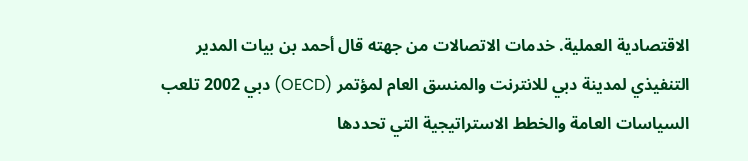الاقتصادية العملية. خدمات الاتصالات من جهته قال أحمد بن بيات المدير التنفيذي لمدينة دبي للانترنت والمنسق العام لمؤتمر (OECD) دبي 2002 تلعب السياسات العامة والخطط الاستراتيجية التي تحددها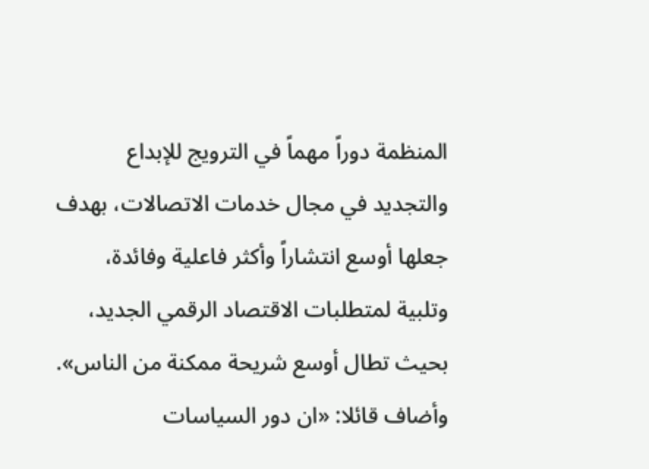المنظمة دوراً مهماً في الترويج للإبداع والتجديد في مجال خدمات الاتصالات، بهدف جعلها أوسع انتشاراً وأكثر فاعلية وفائدة، وتلبية لمتطلبات الاقتصاد الرقمي الجديد، بحيث تطال أوسع شريحة ممكنة من الناس». وأضاف قائلا: «ان دور السياسات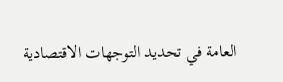العامة في تحديد التوجهات الاقتصادية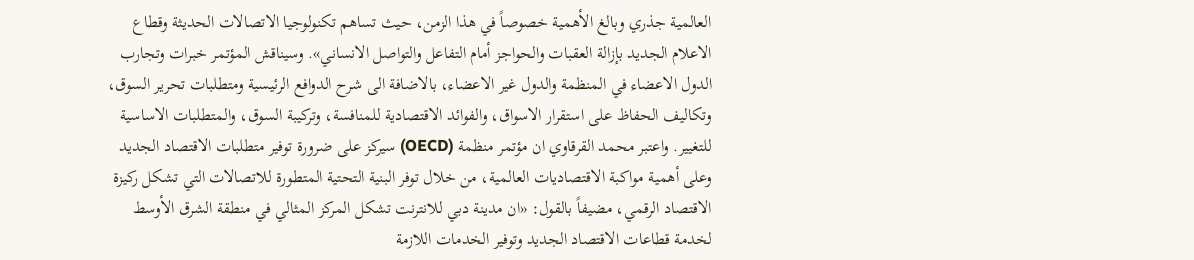العالمية جذري وبالغ الأهمية خصوصاً في هذا الزمن، حيث تساهم تكنولوجيا الاتصالات الحديثة وقطاع الاعلام الجديد بإزالة العقبات والحواجز أمام التفاعل والتواصل الانساني». وسيناقش المؤتمر خبرات وتجارب الدول الاعضاء في المنظمة والدول غير الاعضاء، بالاضافة الى شرح الدوافع الرئيسية ومتطلبات تحرير السوق، وتكاليف الحفاظ على استقرار الاسواق، والفوائد الاقتصادية للمنافسة، وتركيبة السوق، والمتطلبات الاساسية للتغيير. واعتبر محمد القرقاوي ان مؤتمر منظمة (OECD) سيركز على ضرورة توفير متطلبات الاقتصاد الجديد وعلى أهمية مواكبة الاقتصاديات العالمية، من خلال توفر البنية التحتية المتطورة للاتصالات التي تشكل ركيزة الاقتصاد الرقمي، مضيفاً بالقول: «ان مدينة دبي للانترنت تشكل المركز المثالي في منطقة الشرق الأوسط لخدمة قطاعات الاقتصاد الجديد وتوفير الخدمات اللازمة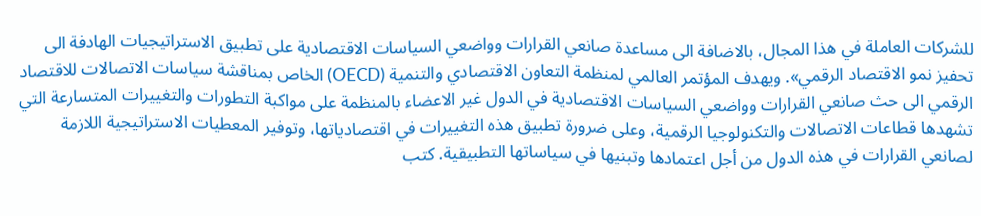للشركات العاملة في هذا المجال، بالاضافة الى مساعدة صانعي القرارات وواضعي السياسات الاقتصادية على تطبيق الاستراتيجيات الهادفة الى تحفيز نمو الاقتصاد الرقمي». ويهدف المؤتمر العالمي لمنظمة التعاون الاقتصادي والتنمية (OECD) الخاص بمناقشة سياسات الاتصالات للاقتصاد الرقمي الى حث صانعي القرارات وواضعي السياسات الاقتصادية في الدول غير الاعضاء بالمنظمة على مواكبة التطورات والتغييرات المتسارعة التي تشهدها قطاعات الاتصالات والتكنولوجيا الرقمية، وعلى ضرورة تطبيق هذه التغييرات في اقتصادياتها، وتوفير المعطيات الاستراتيجية اللازمة لصانعي القرارات في هذه الدول من أجل اعتمادها وتبنيها في سياساتها التطبيقية. كتب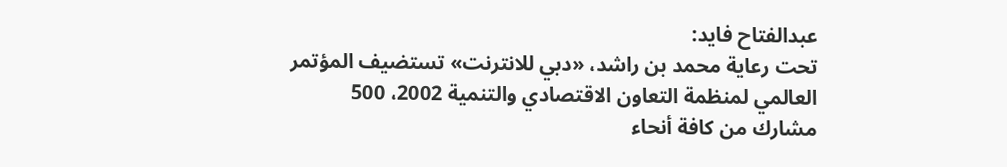عبدالفتاح فايد:
تحت رعاية محمد بن راشد، «دبي للانترنت» تستضيف المؤتمر العالمي لمنظمة التعاون الاقتصادي والتنمية 2002، 500 مشارك من كافة أنحاء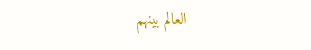العالم بينهم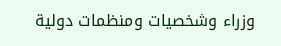وزراء وشخصيات ومنظمات دولية